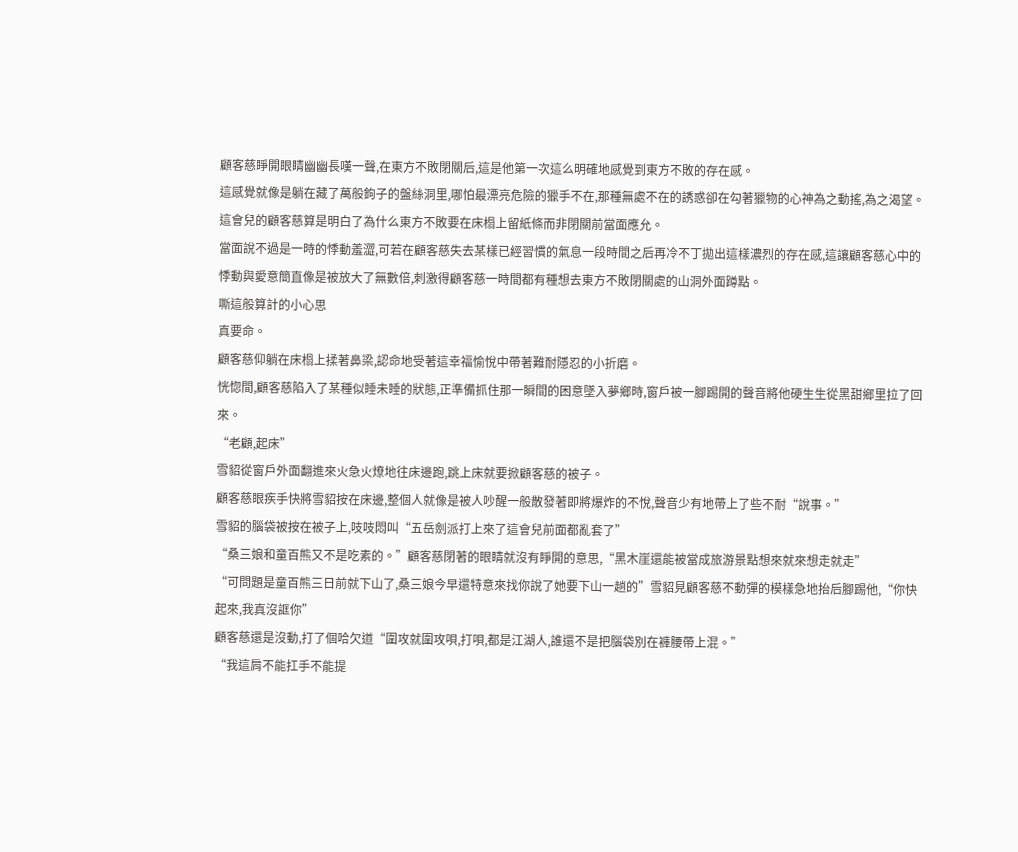顧客慈睜開眼睛幽幽長嘆一聲,在東方不敗閉關后,這是他第一次這么明確地感覺到東方不敗的存在感。
這感覺就像是躺在藏了萬般鉤子的盤絲洞里,哪怕最漂亮危險的獵手不在,那種無處不在的誘惑卻在勾著獵物的心神為之動搖,為之渴望。
這會兒的顧客慈算是明白了為什么東方不敗要在床榻上留紙條而非閉關前當面應允。
當面說不過是一時的悸動羞澀,可若在顧客慈失去某樣已經習慣的氣息一段時間之后再冷不丁拋出這樣濃烈的存在感,這讓顧客慈心中的悸動與愛意簡直像是被放大了無數倍,刺激得顧客慈一時間都有種想去東方不敗閉關處的山洞外面蹲點。
嘶這般算計的小心思
真要命。
顧客慈仰躺在床榻上揉著鼻梁,認命地受著這幸福愉悅中帶著難耐隱忍的小折磨。
恍惚間,顧客慈陷入了某種似睡未睡的狀態,正準備抓住那一瞬間的困意墜入夢鄉時,窗戶被一腳踢開的聲音將他硬生生從黑甜鄉里拉了回來。
“老顧,起床”
雪貂從窗戶外面翻進來火急火燎地往床邊跑,跳上床就要掀顧客慈的被子。
顧客慈眼疾手快將雪貂按在床邊,整個人就像是被人吵醒一般散發著即將爆炸的不悅,聲音少有地帶上了些不耐“說事。”
雪貂的腦袋被按在被子上,吱吱悶叫“五岳劍派打上來了這會兒前面都亂套了”
“桑三娘和童百熊又不是吃素的。”顧客慈閉著的眼睛就沒有睜開的意思,“黑木崖還能被當成旅游景點想來就來想走就走”
“可問題是童百熊三日前就下山了,桑三娘今早還特意來找你說了她要下山一趟的”雪貂見顧客慈不動彈的模樣急地抬后腳踢他,“你快起來,我真沒誆你”
顧客慈還是沒動,打了個哈欠道“圍攻就圍攻唄,打唄,都是江湖人,誰還不是把腦袋別在褲腰帶上混。”
“我這肩不能扛手不能提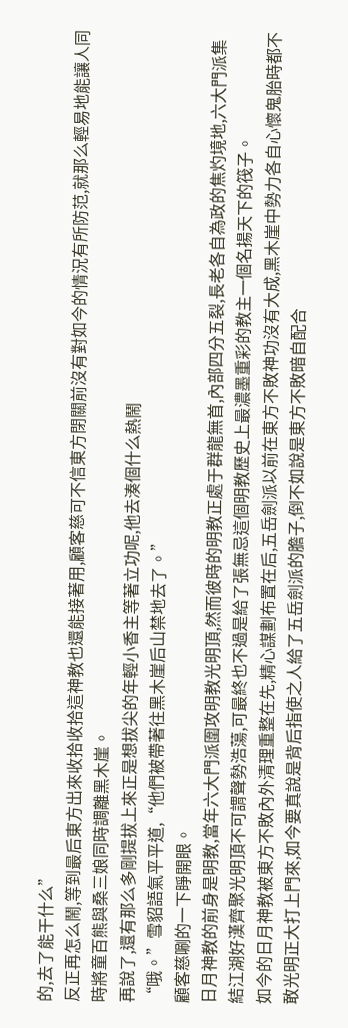的,去了能干什么”
反正再怎么鬧,等到最后東方出來收拾收拾這神教也還能接著用,顧客慈可不信東方閉關前沒有對如今的情況有所防范,就那么輕易地能讓人同時將童百熊與桑三娘同時調離黑木崖。
再說了,還有那么多剛提拔上來正是想拔尖的年輕小香主等著立功呢,他去湊個什么熱鬧
“哦。”雪貂語氣平平道,“他們被帶著往黑木崖后山禁地去了。”
顧客慈唰的一下睜開眼。
日月神教的前身是明教,當年六大門派圍攻明教光明頂,然而彼時的明教正處于群龍無首,內部四分五裂,長老各自為政的焦灼境地,六大門派集結江湖好漢齊聚光明頂不可謂聲勢浩蕩,可最終也不過是給了張無忌這個明教歷史上最濃墨重彩的教主一個名揚天下的筏子。
如今的日月神教被東方不敗內外清理重整在先,精心謀劃布置在后,五岳劍派以前在東方不敗神功沒有大成,黑木崖中勢力各自心懷鬼胎時都不敢光明正大打上門來,如今要真說是背后指使之人給了五岳劍派的膽子,倒不如說是東方不敗暗自配合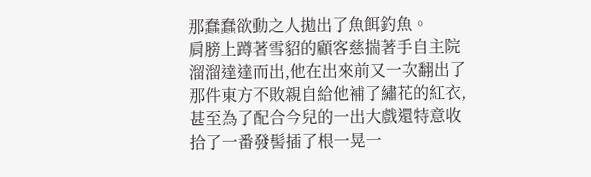那蠢蠢欲動之人拋出了魚餌釣魚。
肩膀上蹲著雪貂的顧客慈揣著手自主院溜溜達達而出,他在出來前又一次翻出了那件東方不敗親自給他補了繡花的紅衣,甚至為了配合今兒的一出大戲還特意收拾了一番發髻插了根一晃一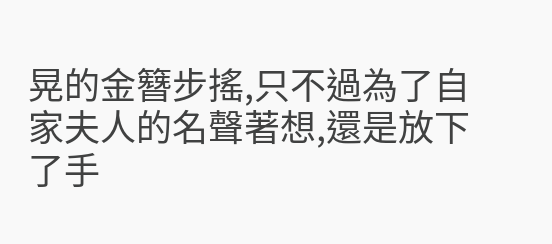晃的金簪步搖,只不過為了自家夫人的名聲著想,還是放下了手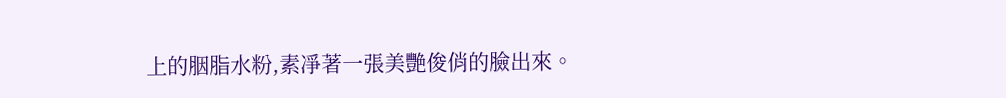上的胭脂水粉,素凈著一張美艷俊俏的臉出來。